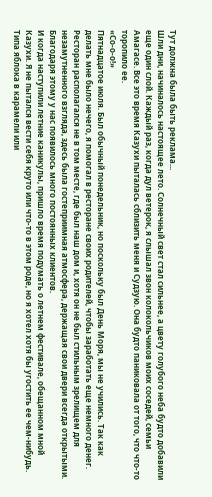Тут должна была быть реклама...
Шли дни, начиналось настоящее лето. Солнечный свет стал сильнее, а цвету голубого неба будто добавили еще один слой. Каждый раз, когда дул ветерок, я слышал звон колокольчиков моих соседей, семьи Амагасе. Все это время Казухи пыталась сблизить меня и Судзую. Она будто паниковала от того, что что-то торопило ее.
«Со-о-о!»
Пятнадцатое июля. Был обычный понедельник, но поскольку был День Моря, мы не учились. Так как делать мне было нечего, я помогал в ресторане своих родителей, чтобы заработать еще немного денег. Ресторан располагался не в том месте, где был наш дом и, хотя он не был стильным зрелищем для незамутненного взгляда, здесь была гостеприимная атмосфера, держащая свои двери всегда открытыми. Благодаря этому у нас появилось много постоянных клиентов.
И когда наступили летние каникулы, пришло время подумать о летнем фестивале, обещанном мной Казухи. Я не пытался вести себя круто или что-то в этом роде, но я хотел хотя бы угостить ее чем-нибудь. Типа яблока в карамели или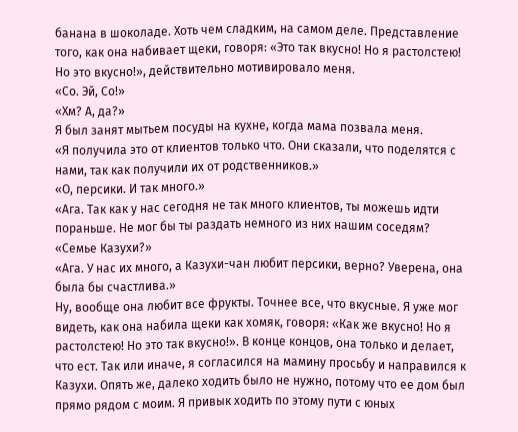банана в шоколаде. Хоть чем сладким, на самом деле. Представление того, как она набивает щеки, говоря: «Это так вкусно! Но я растолстею! Но это вкусно!», действительно мотивировало меня.
«Со. Эй, Со!»
«Хм? А, да?»
Я был занят мытьем посуды на кухне, когда мама позвала меня.
«Я получила это от клиентов только что. Они сказали, что поделятся с нами, так как получили их от родственников.»
«О, персики. И так много.»
«Ага. Так как у нас сегодня не так много клиентов, ты можешь идти пораньше. Не мог бы ты раздать немного из них нашим соседям?
«Семье Казухи?»
«Ага. У нас их много, а Казухи-чан любит персики, верно? Уверена, она была бы счастлива.»
Ну, вообще она любит все фрукты. Точнее все, что вкусные. Я уже мог видеть, как она набила щеки как хомяк, говоря: «Как же вкусно! Но я растолстею! Но это так вкусно!». В конце концов, она только и делает, что ест. Так или иначе, я согласился на мамину просьбу и направился к Казухи. Опять же, далеко ходить было не нужно, потому что ее дом был прямо рядом с моим. Я привык ходить по этому пути с юных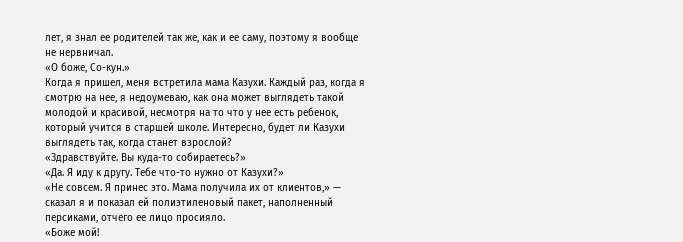лет, я знал ее родителей так же, как и ее саму, поэтому я вообще не нервничал.
«О боже, Со-кун.»
Когда я пришел, меня встретила мама Казухи. Каждый раз, когда я смотрю на нее, я недоумеваю, как она может выглядеть такой молодой и красивой, несмотря на то что у нее есть ребенок, который учится в старшей школе. Интересно, будет ли Казухи выглядеть так, когда станет взрослой?
«Здравствуйте. Вы куда-то собираетесь?»
«Да. Я иду к другу. Тебе что-то нужно от Казухи?»
«Не совсем. Я принес это. Мама получила их от клиентов,» — сказал я и показал ей полиэтиленовый пакет, наполненный персиками, отчего ее лицо просияло.
«Боже мой!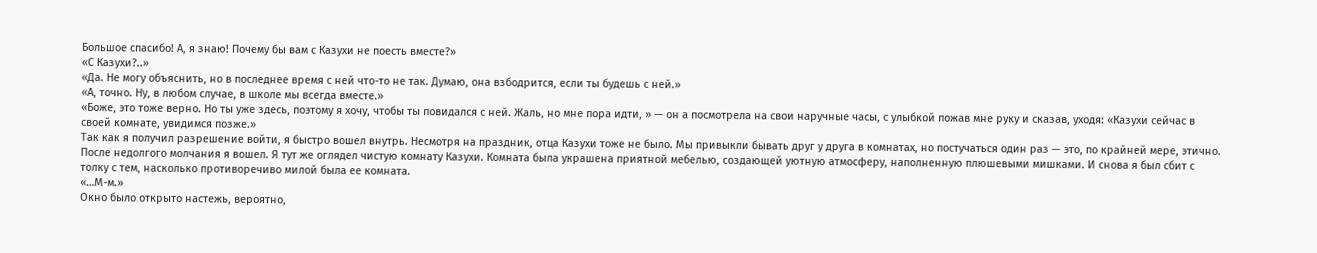Большое спасибо! А, я знаю! Почему бы вам с Казухи не поесть вместе?»
«С Казухи?..»
«Да. Не могу объяснить, но в последнее время с ней что-то не так. Думаю, она взбодрится, если ты будешь с ней.»
«А, точно. Ну, в любом случае, в школе мы всегда вместе.»
«Боже, это тоже верно. Но ты уже здесь, поэтому я хочу, чтобы ты повидался с ней. Жаль, но мне пора идти, » — он а посмотрела на свои наручные часы, с улыбкой пожав мне руку и сказав, уходя: «Казухи сейчас в своей комнате, увидимся позже.»
Так как я получил разрешение войти, я быстро вошел внутрь. Несмотря на праздник, отца Казухи тоже не было. Мы привыкли бывать друг у друга в комнатах, но постучаться один раз — это, по крайней мере, этично. После недолгого молчания я вошел. Я тут же оглядел чистую комнату Казухи. Комната была украшена приятной мебелью, создающей уютную атмосферу, наполненную плюшевыми мишками. И снова я был сбит с толку с тем, насколько противоречиво милой была ее комната.
«…М-м.»
Окно было открыто настежь, вероятно,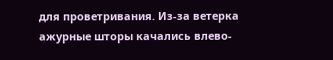для проветривания. Из-за ветерка ажурные шторы качались влево-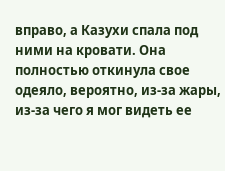вправо, а Казухи спала под ними на кровати. Она полностью откинула свое одеяло, вероятно, из-за жары, из-за чего я мог видеть ее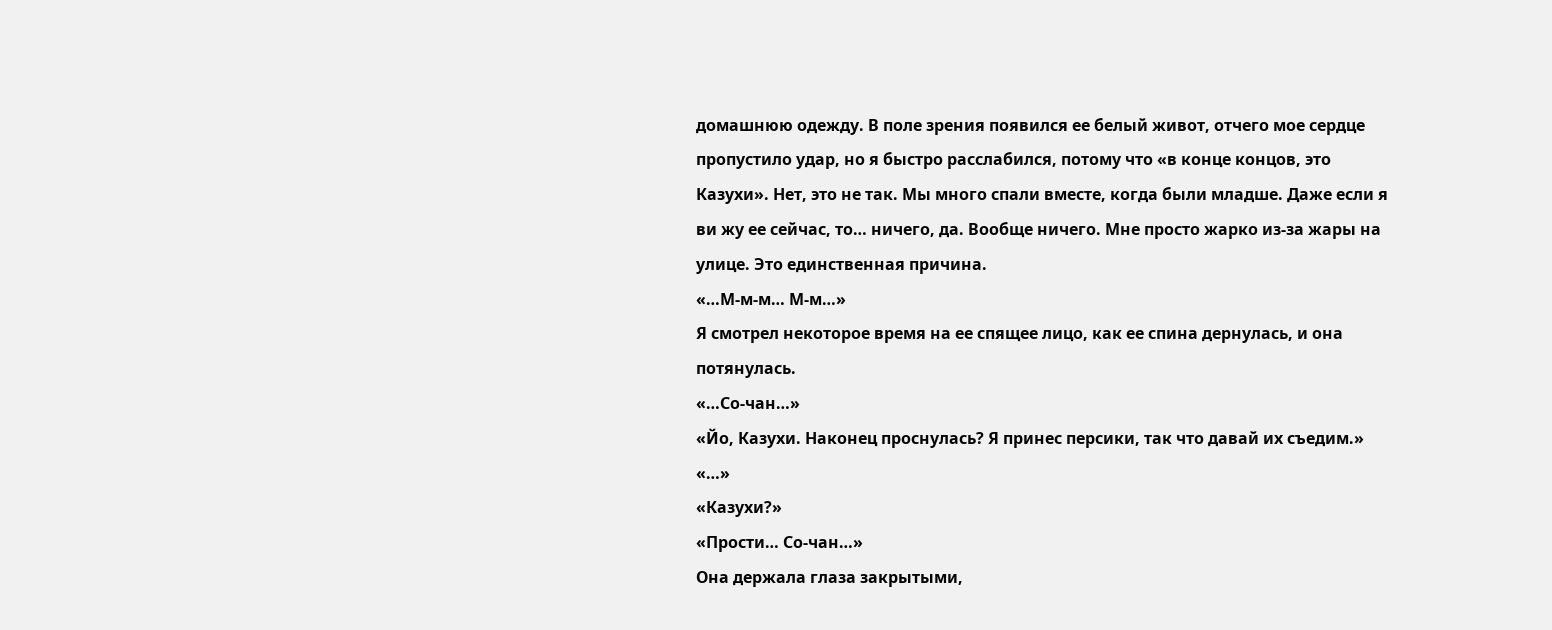домашнюю одежду. В поле зрения появился ее белый живот, отчего мое сердце пропустило удар, но я быстро расслабился, потому что «в конце концов, это Казухи». Нет, это не так. Мы много спали вместе, когда были младше. Даже если я ви жу ее сейчас, то… ничего, да. Вообще ничего. Мне просто жарко из-за жары на улице. Это единственная причина.
«…М-м-м… М-м…»
Я смотрел некоторое время на ее спящее лицо, как ее спина дернулась, и она потянулась.
«…Со-чан…»
«Йо, Казухи. Наконец проснулась? Я принес персики, так что давай их съедим.»
«…»
«Казухи?»
«Прости… Со-чан…»
Она держала глаза закрытыми,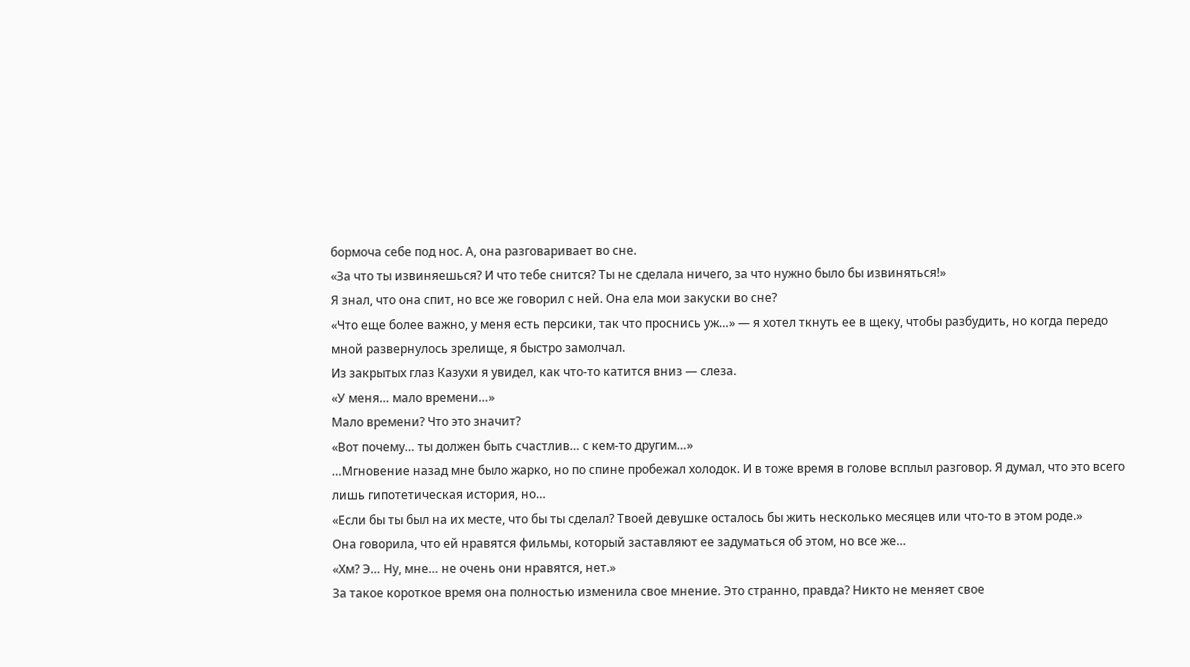бормоча себе под нос. А, она разговаривает во сне.
«За что ты извиняешься? И что тебе снится? Ты не сделала ничего, за что нужно было бы извиняться!»
Я знал, что она спит, но все же говорил с ней. Она ела мои закуски во сне?
«Что еще более важно, у меня есть персики, так что проснись уж…» — я хотел ткнуть ее в щеку, чтобы разбудить, но когда передо мной развернулось зрелище, я быстро замолчал.
Из закрытых глаз Казухи я увидел, как что-то катится вниз — слеза.
«У меня… мало времени…»
Мало времени? Что это значит?
«Вот почему… ты должен быть счастлив… с кем-то другим…»
…Мгновение назад мне было жарко, но по спине пробежал холодок. И в тоже время в голове всплыл разговор. Я думал, что это всего лишь гипотетическая история, но…
«Если бы ты был на их месте, что бы ты сделал? Твоей девушке осталось бы жить несколько месяцев или что-то в этом роде.»
Она говорила, что ей нравятся фильмы, который заставляют ее задуматься об этом, но все же…
«Хм? Э… Ну, мне… не очень они нравятся, нет.»
За такое короткое время она полностью изменила свое мнение. Это странно, правда? Никто не меняет свое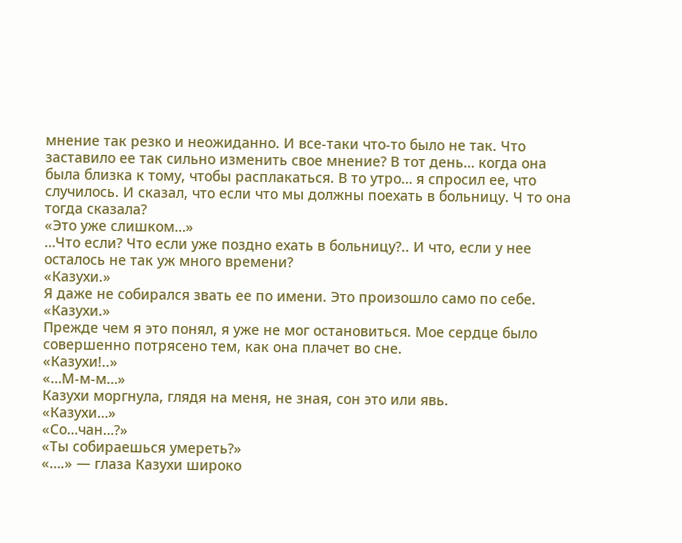мнение так резко и неожиданно. И все-таки что-то было не так. Что заставило ее так сильно изменить свое мнение? В тот день… когда она была близка к тому, чтобы расплакаться. В то утро… я спросил ее, что случилось. И сказал, что если что мы должны поехать в больницу. Ч то она тогда сказала?
«Это уже слишком…»
…Что если? Что если уже поздно ехать в больницу?.. И что, если у нее осталось не так уж много времени?
«Казухи.»
Я даже не собирался звать ее по имени. Это произошло само по себе.
«Казухи.»
Прежде чем я это понял, я уже не мог остановиться. Мое сердце было совершенно потрясено тем, как она плачет во сне.
«Казухи!..»
«…М-м-м…»
Казухи моргнула, глядя на меня, не зная, сон это или явь.
«Казухи…»
«Со…чан…?»
«Ты собираешься умереть?»
«….» — глаза Казухи широко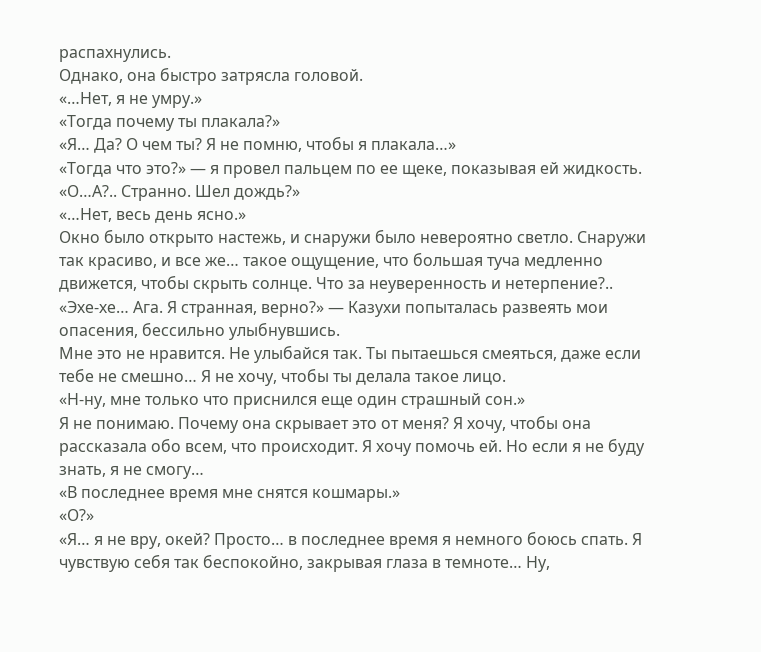распахнулись.
Однако, она быстро затрясла головой.
«…Нет, я не умру.»
«Тогда почему ты плакала?»
«Я… Да? О чем ты? Я не помню, чтобы я плакала…»
«Тогда что это?» — я провел пальцем по ее щеке, показывая ей жидкость.
«О…А?.. Странно. Шел дождь?»
«…Нет, весь день ясно.»
Окно было открыто настежь, и снаружи было невероятно светло. Снаружи так красиво, и все же… такое ощущение, что большая туча медленно движется, чтобы скрыть солнце. Что за неуверенность и нетерпение?..
«Эхе-хе… Ага. Я странная, верно?» — Казухи попыталась развеять мои опасения, бессильно улыбнувшись.
Мне это не нравится. Не улыбайся так. Ты пытаешься смеяться, даже если тебе не смешно… Я не хочу, чтобы ты делала такое лицо.
«Н-ну, мне только что приснился еще один страшный сон.»
Я не понимаю. Почему она скрывает это от меня? Я хочу, чтобы она рассказала обо всем, что происходит. Я хочу помочь ей. Но если я не буду знать, я не смогу…
«В последнее время мне снятся кошмары.»
«О?»
«Я… я не вру, окей? Просто… в последнее время я немного боюсь спать. Я чувствую себя так беспокойно, закрывая глаза в темноте… Ну,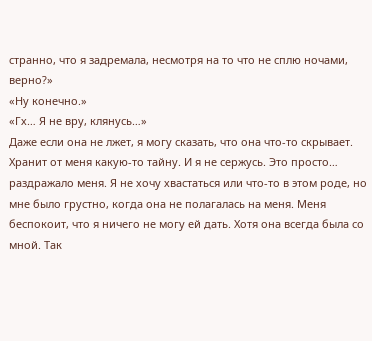странно, что я задремала, несмотря на то что не сплю ночами, верно?»
«Ну конечно.»
«Гх… Я не вру, клянусь…»
Даже если она не лжет, я могу сказать, что она что-то скрывает. Хранит от меня какую-то тайну. И я не сержусь. Это просто… раздражало меня. Я не хочу хвастаться или что-то в этом роде, но мне было грустно, когда она не полагалась на меня. Меня беспокоит, что я ничего не могу ей дать. Хотя она всегда была со мной. Так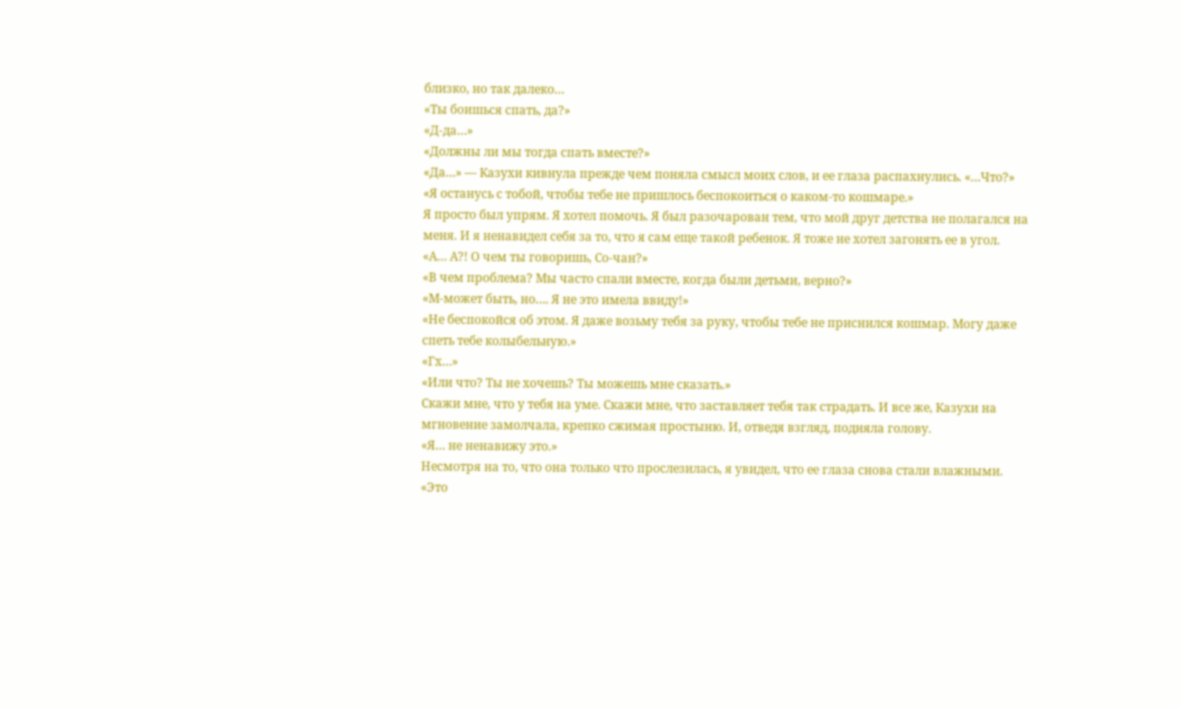близко, но так далеко…
«Ты боишься спать, да?»
«Д-да…»
«Должны ли мы тогда спать вместе?»
«Да…» — Казухи кивнула прежде чем поняла смысл моих слов, и ее глаза распахнулись. «…Что?»
«Я останусь с тобой, чтобы тебе не пришлось беспокоиться о каком-то кошмаре.»
Я просто был упрям. Я хотел помочь. Я был разочарован тем, что мой друг детства не полагался на меня. И я ненавидел себя за то, что я сам еще такой ребенок. Я тоже не хотел загонять ее в угол.
«А… А?! О чем ты говоришь, Со-чан?»
«В чем проблема? Мы часто спали вместе, когда были детьми, верно?»
«М-может быть, но…. Я не это имела ввиду!»
«Не беспокойся об этом. Я даже возьму тебя за руку, чтобы тебе не приснился кошмар. Могу даже спеть тебе колыбельную.»
«Гх…»
«Или что? Ты не хочешь? Ты можешь мне сказать.»
Скажи мне, что у тебя на уме. Скажи мне, что заставляет тебя так страдать. И все же, Казухи на мгновение замолчала, крепко сжимая простыню. И, отведя взгляд, подняла голову.
«Я… не ненавижу это.»
Несмотря на то, что она только что прослезилась, я увидел, что ее глаза снова стали влажными.
«Это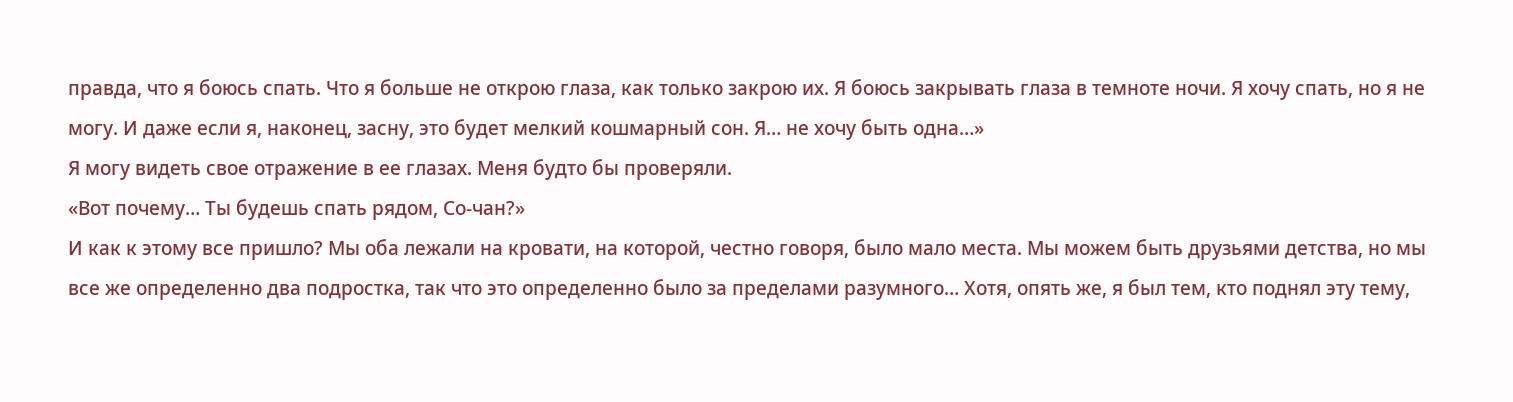правда, что я боюсь спать. Что я больше не открою глаза, как только закрою их. Я боюсь закрывать глаза в темноте ночи. Я хочу спать, но я не могу. И даже если я, наконец, засну, это будет мелкий кошмарный сон. Я… не хочу быть одна…»
Я могу видеть свое отражение в ее глазах. Меня будто бы проверяли.
«Вот почему… Ты будешь спать рядом, Со-чан?»
И как к этому все пришло? Мы оба лежали на кровати, на которой, честно говоря, было мало места. Мы можем быть друзьями детства, но мы все же определенно два подростка, так что это определенно было за пределами разумного… Хотя, опять же, я был тем, кто поднял эту тему,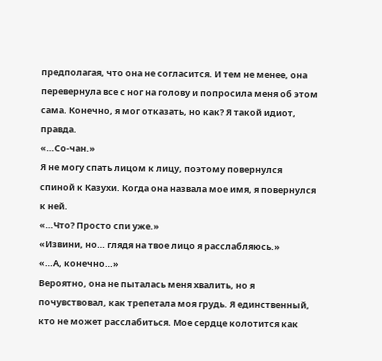предполагая, что она не согласится. И тем не менее, она перевернула все с ног на голову и попросила меня об этом сама. Конечно, я мог отказать, но как? Я такой идиот, правда.
«…Со-чан.»
Я не могу спать лицом к лицу, поэтому повернулся спиной к Казухи. Когда она назвала мое имя, я повернулся к ней.
«…Что? Просто спи уже.»
«Извини, но… глядя на твое лицо я расслабляюсь.»
«…А, конечно…»
Вероятно, она не пыталась меня хвалить, но я почувствовал, как трепетала моя грудь. Я единственный, кто не может расслабиться. Мое сердце колотится как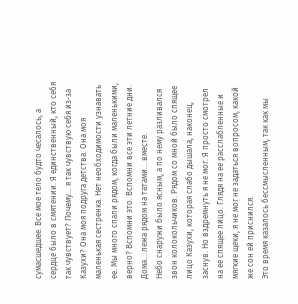сумасшедшее. Все мое тело будто чесалось, а сердце было в смятении. Я единственный, кто себя так чувствует? Почему… я так чувствую себя из-за Казухи? Она моя подруга детства. Она моя маленькая сестренка. Нет необходимости узнавать ее. Мы много спали рядом, когда были маленькими, верно? Вспомни это. Вспомни все эти летние дни. Дома… лежа рядом на татами… вместе.
Небо снаружи было ясным, а по нему разливался звон колокольчиков. Рядом со мной было спящее лицо Казухи, которая слабо дышала, наконец, заснув. Но вздремнуть я не мог. Я просто смотрел на ее спящее лицо. Глядя на ее расслабленные и мягкие щеки, я не мог не задаться вопросом, какой же сон ей приснился.
Это время казалось бессмысленным, так как мы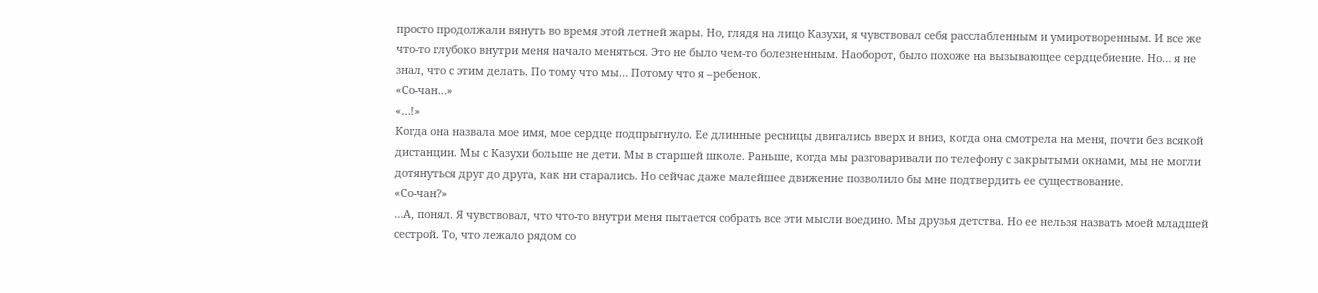просто продолжали вянуть во время этой летней жары. Но, глядя на лицо Казухи, я чувствовал себя расслабленным и умиротворенным. И все же что-то глубоко внутри меня начало меняться. Это не было чем-то болезненным. Наоборот, было похоже на вызывающее сердцебиение. Но… я не знал, что с этим делать. По тому что мы… Потому что я –ребенок.
«Со-чан…»
«…!»
Когда она назвала мое имя, мое сердце подпрыгнуло. Ее длинные ресницы двигались вверх и вниз, когда она смотрела на меня, почти без всякой дистанции. Мы с Казухи больше не дети. Мы в старшей школе. Раньше, когда мы разговаривали по телефону с закрытыми окнами, мы не могли дотянуться друг до друга, как ни старались. Но сейчас даже малейшее движение позволило бы мне подтвердить ее существование.
«Со-чан?»
…А, понял. Я чувствовал, что что-то внутри меня пытается собрать все эти мысли воедино. Мы друзья детства. Но ее нельзя назвать моей младшей сестрой. То, что лежало рядом со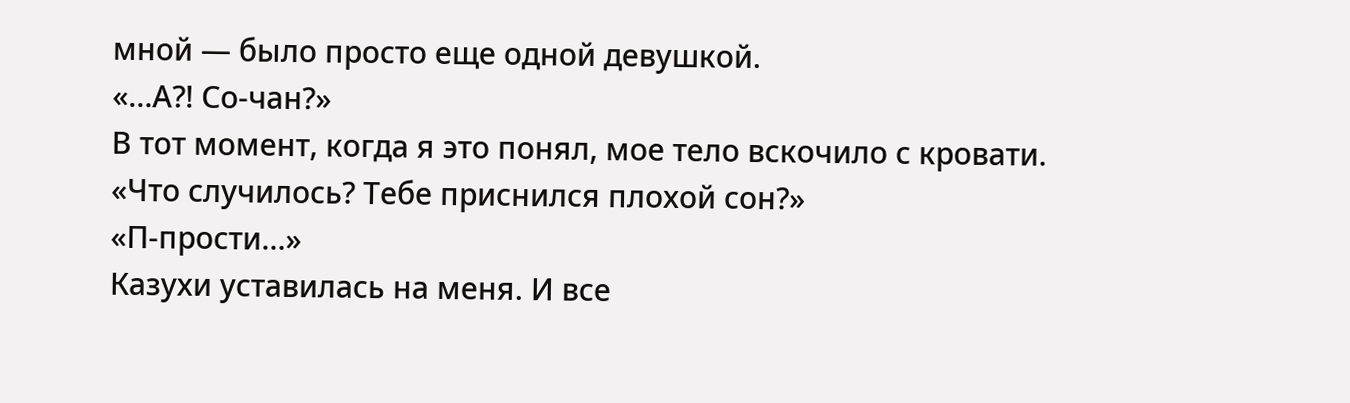мной — было просто еще одной девушкой.
«…А?! Со-чан?»
В тот момент, когда я это понял, мое тело вскочило с кровати.
«Что случилось? Тебе приснился плохой сон?»
«П-прости…»
Казухи уставилась на меня. И все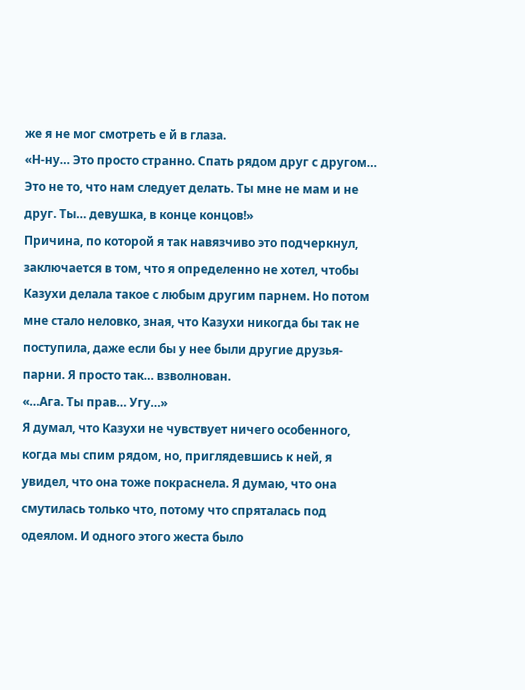же я не мог смотреть е й в глаза.
«Н-ну… Это просто странно. Спать рядом друг с другом… Это не то, что нам следует делать. Ты мне не мам и не друг. Ты… девушка, в конце концов!»
Причина, по которой я так навязчиво это подчеркнул, заключается в том, что я определенно не хотел, чтобы Казухи делала такое с любым другим парнем. Но потом мне стало неловко, зная, что Казухи никогда бы так не поступила, даже если бы у нее были другие друзья-парни. Я просто так… взволнован.
«…Ага. Ты прав… Угу…»
Я думал, что Казухи не чувствует ничего особенного, когда мы спим рядом, но, приглядевшись к ней, я увидел, что она тоже покраснела. Я думаю, что она смутилась только что, потому что спряталась под одеялом. И одного этого жеста было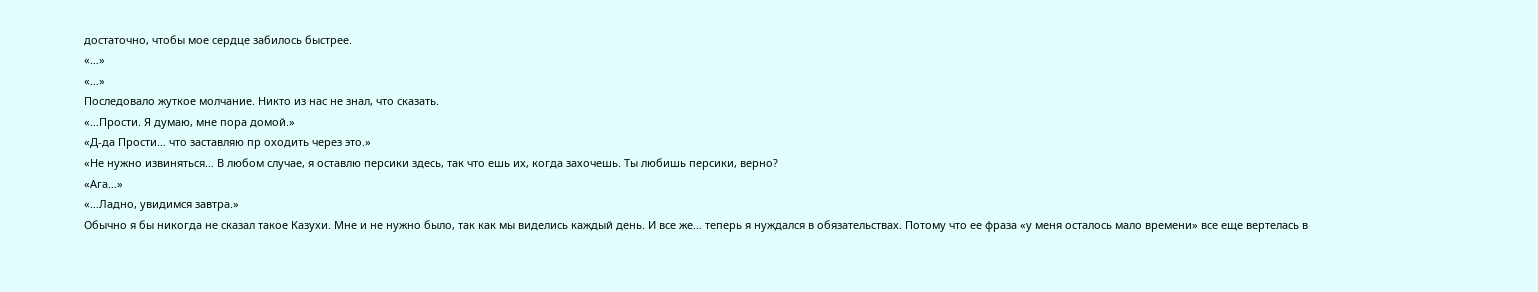достаточно, чтобы мое сердце забилось быстрее.
«…»
«…»
Последовало жуткое молчание. Никто из нас не знал, что сказать.
«…Прости. Я думаю, мне пора домой.»
«Д-да Прости… что заставляю пр оходить через это.»
«Не нужно извиняться… В любом случае, я оставлю персики здесь, так что ешь их, когда захочешь. Ты любишь персики, верно?
«Ага…»
«…Ладно, увидимся завтра.»
Обычно я бы никогда не сказал такое Казухи. Мне и не нужно было, так как мы виделись каждый день. И все же… теперь я нуждался в обязательствах. Потому что ее фраза «у меня осталось мало времени» все еще вертелась в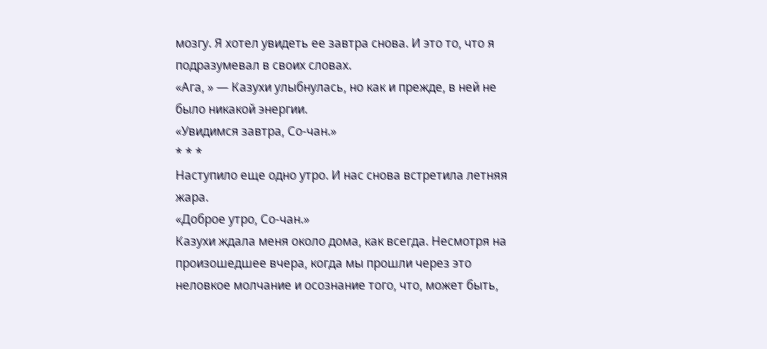мозгу. Я хотел увидеть ее завтра снова. И это то, что я подразумевал в своих словах.
«Ага, » — Казухи улыбнулась, но как и прежде, в ней не было никакой энергии.
«Увидимся завтра, Со-чан.»
* * *
Наступило еще одно утро. И нас снова встретила летняя жара.
«Доброе утро, Со-чан.»
Казухи ждала меня около дома, как всегда. Несмотря на произошедшее вчера, когда мы прошли через это неловкое молчание и осознание того, что, может быть,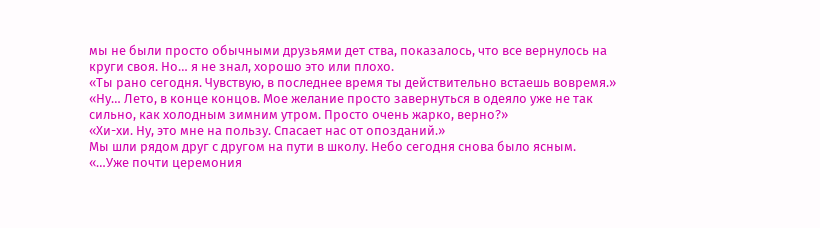мы не были просто обычными друзьями дет ства, показалось, что все вернулось на круги своя. Но… я не знал, хорошо это или плохо.
«Ты рано сегодня. Чувствую, в последнее время ты действительно встаешь вовремя.»
«Ну… Лето, в конце концов. Мое желание просто завернуться в одеяло уже не так сильно, как холодным зимним утром. Просто очень жарко, верно?»
«Хи-хи. Ну, это мне на пользу. Спасает нас от опозданий.»
Мы шли рядом друг с другом на пути в школу. Небо сегодня снова было ясным.
«…Уже почти церемония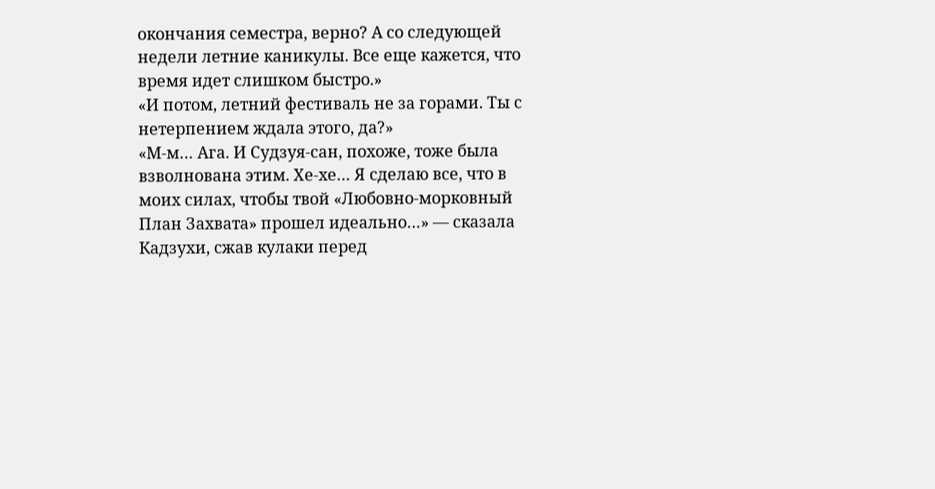окончания семестра, верно? А со следующей недели летние каникулы. Все еще кажется, что время идет слишком быстро.»
«И потом, летний фестиваль не за горами. Ты с нетерпением ждала этого, да?»
«М-м… Ага. И Судзуя-сан, похоже, тоже была взволнована этим. Хе-хе… Я сделаю все, что в моих силах, чтобы твой «Любовно-морковный План Захвата» прошел идеально…» — сказала Кадзухи, сжав кулаки перед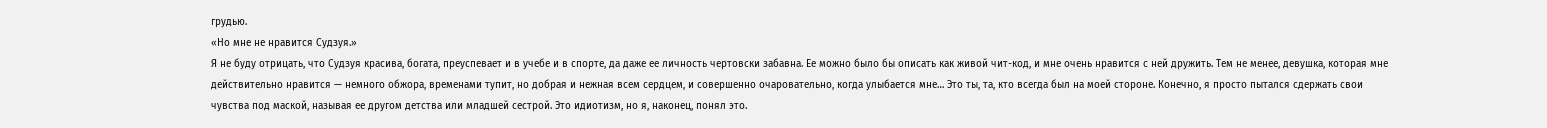грудью.
«Но мне не нравится Судзуя.»
Я не буду отрицать, что Судзуя красива, богата, преуспевает и в учебе и в спорте, да даже ее личность чертовски забавна. Ее можно было бы описать как живой чит-код, и мне очень нравится с ней дружить. Тем не менее, девушка, которая мне действительно нравится — немного обжора, временами тупит, но добрая и нежная всем сердцем, и совершенно очаровательно, когда улыбается мне… Это ты, та, кто всегда был на моей стороне. Конечно, я просто пытался сдержать свои чувства под маской, называя ее другом детства или младшей сестрой. Это идиотизм, но я, наконец, понял это.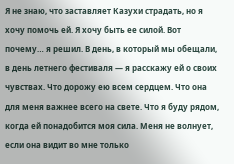Я не знаю, что заставляет Казухи страдать, но я хочу помочь ей. Я хочу быть ее силой. Вот почему… я решил. В день, в который мы обещали, в день летнего фестиваля — я расскажу ей о своих чувствах. Что дорожу ею всем сердцем. Что она для меня важнее всего на свете. Что я буду рядом, когда ей понадобится моя сила. Меня не волнует, если она видит во мне только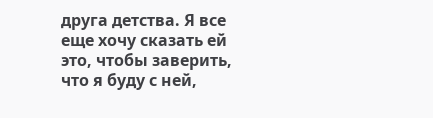друга детства. Я все еще хочу сказать ей это, чтобы заверить, что я буду с ней,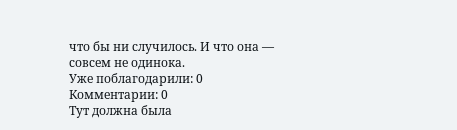что бы ни случилось. И что она — совсем не одинока.
Уже поблагодарили: 0
Комментарии: 0
Тут должна была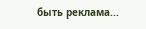быть реклама...